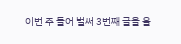이번 주 들어 벌써 3번째 글을 올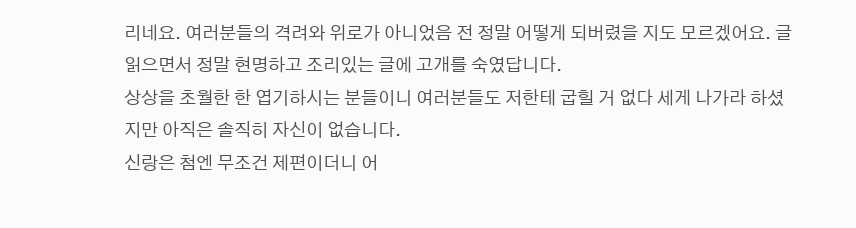리네요. 여러분들의 격려와 위로가 아니었음 전 정말 어떻게 되버렸을 지도 모르겠어요. 글 읽으면서 정말 현명하고 조리있는 글에 고개를 숙였답니다.
상상을 초월한 한 엽기하시는 분들이니 여러분들도 저한테 굽힐 거 없다 세게 나가라 하셨지만 아직은 솔직히 자신이 없습니다.
신랑은 첨엔 무조건 제편이더니 어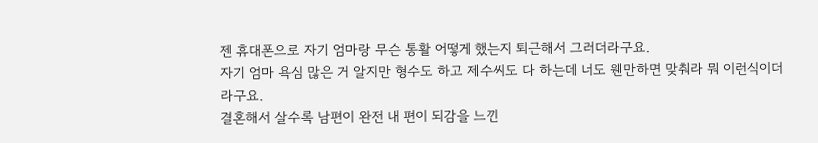젠 휴대폰으로 자기 엄마랑 무슨 통활 어떻게 했는지 퇴근해서 그러더라구요.
자기 엄마 욕심 많은 거 알지만 형수도 하고 제수씨도 다 하는데 너도 웬만하면 맞춰라 뭐 이런식이더라구요.
결혼해서 살수록 남편이 완전 내 편이 되감을 느낀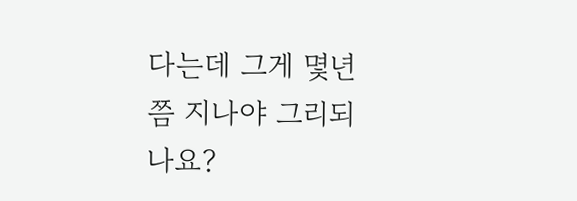다는데 그게 몇년쯤 지나야 그리되나요?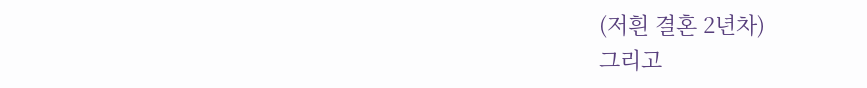(저흰 결혼 2년차)
그리고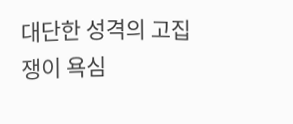대단한 성격의 고집쟁이 욕심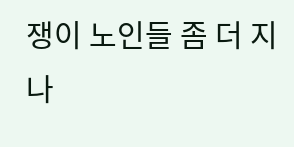쟁이 노인들 좀 더 지나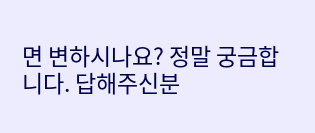면 변하시나요? 정말 궁금합니다. 답해주신분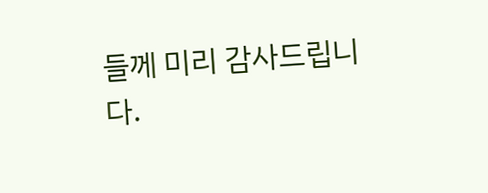들께 미리 감사드립니다.